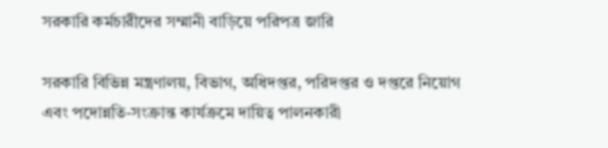সরকারি কর্মচারীদের সম্মানী বাড়িয়ে পরিপত্র জারি

সরকারি বিভিন্ন মন্ত্রণালয়, বিভাগ, অধিদপ্তর, পরিদপ্তর ও দপ্তরে নিয়োগ এবং পদোন্নতি-সংক্রান্ত কার্যক্রমে দায়িত্ব পালনকারী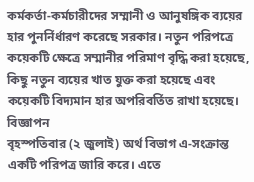কর্মকর্তা-কর্মচারীদের সম্মানী ও আনুষঙ্গিক ব্যয়ের হার পুনর্নির্ধারণ করেছে সরকার। নতুন পরিপত্রে কয়েকটি ক্ষেত্রে সম্মানীর পরিমাণ বৃদ্ধি করা হয়েছে, কিছু নতুন ব্যয়ের খাত যুক্ত করা হয়েছে এবং কয়েকটি বিদ্যমান হার অপরিবর্তিত রাখা হয়েছে।
বিজ্ঞাপন
বৃহস্পতিবার (২ জুলাই) অর্থ বিভাগ এ-সংক্রান্ত একটি পরিপত্র জারি করে। এতে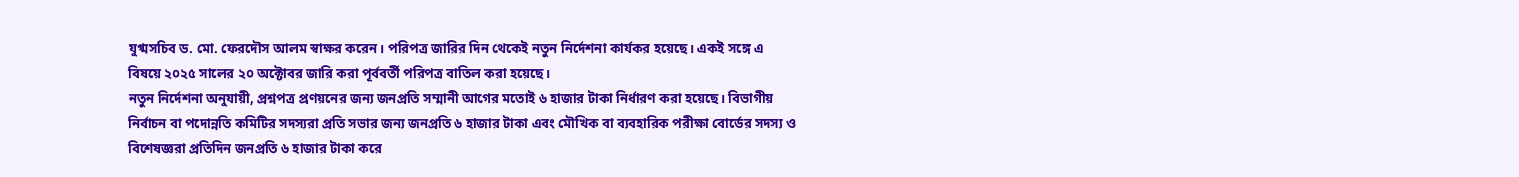যুগ্মসচিব ড. মো. ফেরদৌস আলম স্বাক্ষর করেন। পরিপত্র জারির দিন থেকেই নতুন নির্দেশনা কার্যকর হয়েছে। একই সঙ্গে এ বিষয়ে ২০২৫ সালের ২০ অক্টোবর জারি করা পূর্ববর্তী পরিপত্র বাতিল করা হয়েছে।
নতুন নির্দেশনা অনুযায়ী, প্রশ্নপত্র প্রণয়নের জন্য জনপ্রতি সম্মানী আগের মতোই ৬ হাজার টাকা নির্ধারণ করা হয়েছে। বিভাগীয় নির্বাচন বা পদোন্নতি কমিটির সদস্যরা প্রতি সভার জন্য জনপ্রতি ৬ হাজার টাকা এবং মৌখিক বা ব্যবহারিক পরীক্ষা বোর্ডের সদস্য ও বিশেষজ্ঞরা প্রতিদিন জনপ্রতি ৬ হাজার টাকা করে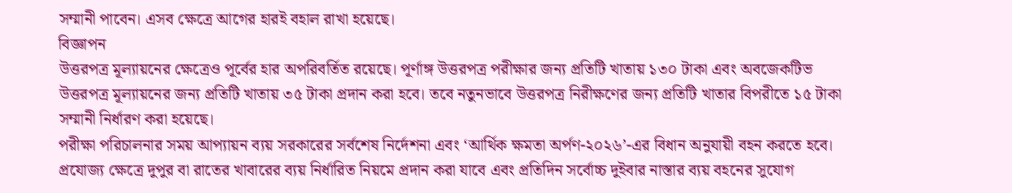সম্মানী পাবেন। এসব ক্ষেত্রে আগের হারই বহাল রাখা হয়েছে।
বিজ্ঞাপন
উত্তরপত্র মূল্যায়নের ক্ষেত্রেও পূর্বের হার অপরিবর্তিত রয়েছে। পূর্ণাঙ্গ উত্তরপত্র পরীক্ষার জন্য প্রতিটি খাতায় ১৩০ টাকা এবং অবজেকটিভ উত্তরপত্র মূল্যায়নের জন্য প্রতিটি খাতায় ৩৫ টাকা প্রদান করা হবে। তবে নতুনভাবে উত্তরপত্র নিরীক্ষণের জন্য প্রতিটি খাতার বিপরীতে ১৫ টাকা সম্মানী নির্ধারণ করা হয়েছে।
পরীক্ষা পরিচালনার সময় আপ্যায়ন ব্যয় সরকারের সর্বশেষ নির্দেশনা এবং ‘আর্থিক ক্ষমতা অর্পণ-২০২৬’-এর বিধান অনুযায়ী বহন করতে হবে। প্রযোজ্য ক্ষেত্রে দুপুর বা রাতের খাবারের ব্যয় নির্ধারিত নিয়মে প্রদান করা যাবে এবং প্রতিদিন সর্বোচ্চ দুইবার নাস্তার ব্যয় বহনের সুযোগ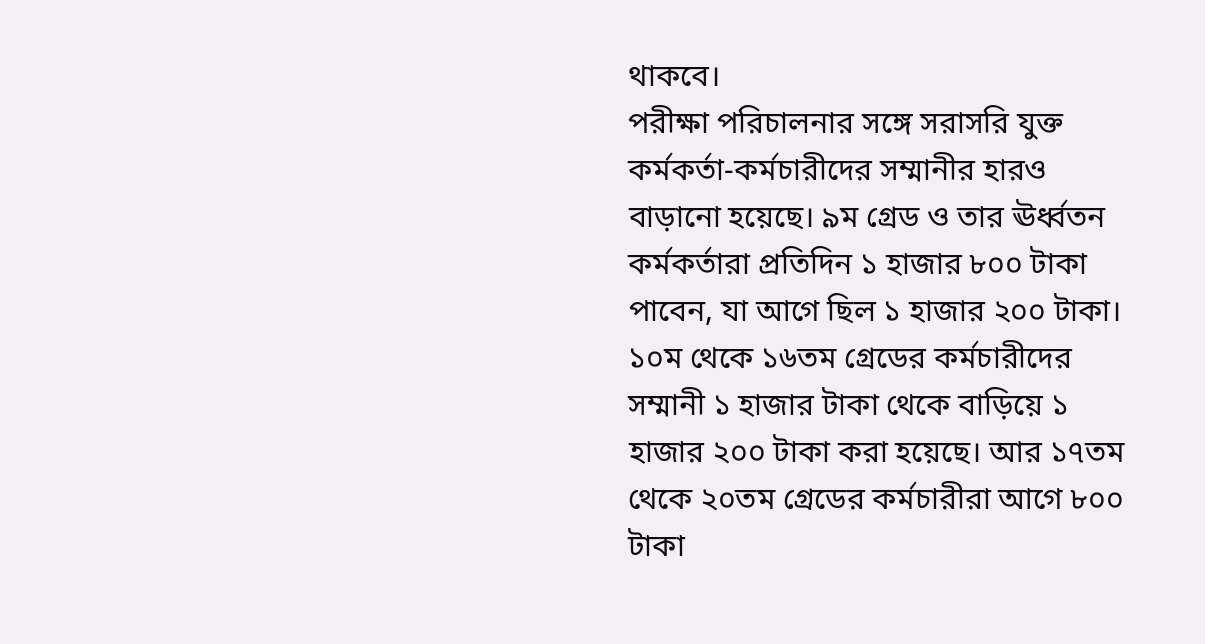থাকবে।
পরীক্ষা পরিচালনার সঙ্গে সরাসরি যুক্ত কর্মকর্তা-কর্মচারীদের সম্মানীর হারও বাড়ানো হয়েছে। ৯ম গ্রেড ও তার ঊর্ধ্বতন কর্মকর্তারা প্রতিদিন ১ হাজার ৮০০ টাকা পাবেন, যা আগে ছিল ১ হাজার ২০০ টাকা। ১০ম থেকে ১৬তম গ্রেডের কর্মচারীদের সম্মানী ১ হাজার টাকা থেকে বাড়িয়ে ১ হাজার ২০০ টাকা করা হয়েছে। আর ১৭তম থেকে ২০তম গ্রেডের কর্মচারীরা আগে ৮০০ টাকা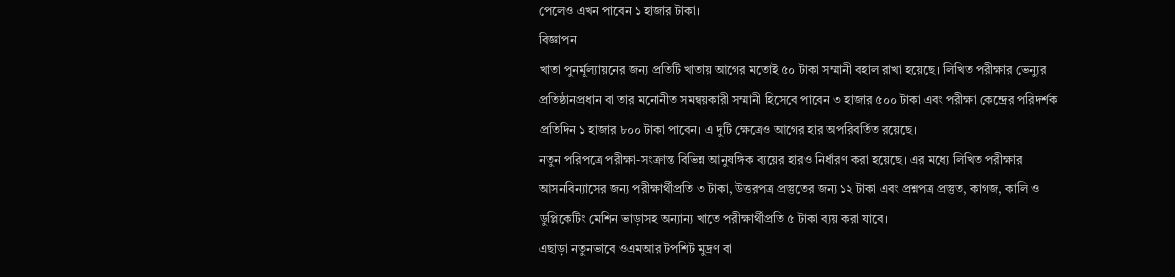পেলেও এখন পাবেন ১ হাজার টাকা।
বিজ্ঞাপন
খাতা পুনর্মূল্যায়নের জন্য প্রতিটি খাতায় আগের মতোই ৫০ টাকা সম্মানী বহাল রাখা হয়েছে। লিখিত পরীক্ষার ভেন্যুর প্রতিষ্ঠানপ্রধান বা তার মনোনীত সমন্বয়কারী সম্মানী হিসেবে পাবেন ৩ হাজার ৫০০ টাকা এবং পরীক্ষা কেন্দ্রের পরিদর্শক প্রতিদিন ১ হাজার ৮০০ টাকা পাবেন। এ দুটি ক্ষেত্রেও আগের হার অপরিবর্তিত রয়েছে।
নতুন পরিপত্রে পরীক্ষা-সংক্রান্ত বিভিন্ন আনুষঙ্গিক ব্যয়ের হারও নির্ধারণ করা হয়েছে। এর মধ্যে লিখিত পরীক্ষার আসনবিন্যাসের জন্য পরীক্ষার্থীপ্রতি ৩ টাকা, উত্তরপত্র প্রস্তুতের জন্য ১২ টাকা এবং প্রশ্নপত্র প্রস্তুত, কাগজ, কালি ও ডুপ্লিকেটিং মেশিন ভাড়াসহ অন্যান্য খাতে পরীক্ষার্থীপ্রতি ৫ টাকা ব্যয় করা যাবে।
এছাড়া নতুনভাবে ওএমআর টপশিট মুদ্রণ বা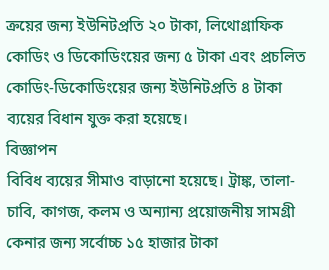ক্রয়ের জন্য ইউনিটপ্রতি ২০ টাকা, লিথোগ্রাফিক কোডিং ও ডিকোডিংয়ের জন্য ৫ টাকা এবং প্রচলিত কোডিং-ডিকোডিংয়ের জন্য ইউনিটপ্রতি ৪ টাকা ব্যয়ের বিধান যুক্ত করা হয়েছে।
বিজ্ঞাপন
বিবিধ ব্যয়ের সীমাও বাড়ানো হয়েছে। ট্রাঙ্ক, তালা-চাবি, কাগজ, কলম ও অন্যান্য প্রয়োজনীয় সামগ্রী কেনার জন্য সর্বোচ্চ ১৫ হাজার টাকা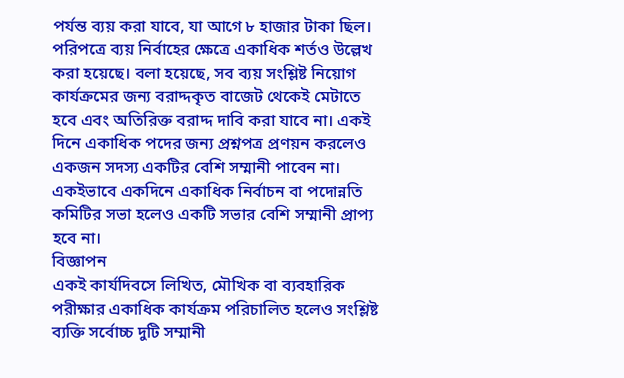পর্যন্ত ব্যয় করা যাবে, যা আগে ৮ হাজার টাকা ছিল।
পরিপত্রে ব্যয় নির্বাহের ক্ষেত্রে একাধিক শর্তও উল্লেখ করা হয়েছে। বলা হয়েছে, সব ব্যয় সংশ্লিষ্ট নিয়োগ কার্যক্রমের জন্য বরাদ্দকৃত বাজেট থেকেই মেটাতে হবে এবং অতিরিক্ত বরাদ্দ দাবি করা যাবে না। একই দিনে একাধিক পদের জন্য প্রশ্নপত্র প্রণয়ন করলেও একজন সদস্য একটির বেশি সম্মানী পাবেন না। একইভাবে একদিনে একাধিক নির্বাচন বা পদোন্নতি কমিটির সভা হলেও একটি সভার বেশি সম্মানী প্রাপ্য হবে না।
বিজ্ঞাপন
একই কার্যদিবসে লিখিত, মৌখিক বা ব্যবহারিক পরীক্ষার একাধিক কার্যক্রম পরিচালিত হলেও সংশ্লিষ্ট ব্যক্তি সর্বোচ্চ দুটি সম্মানী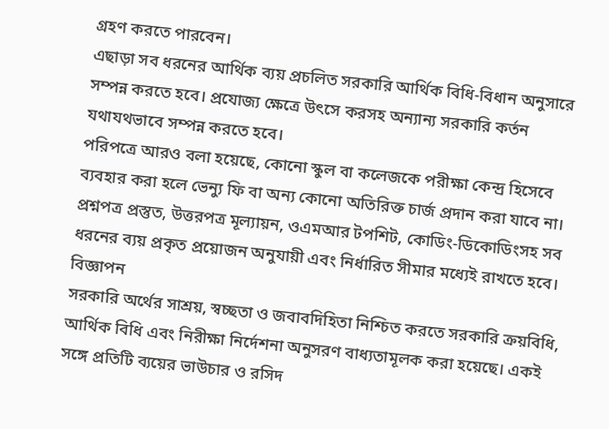গ্রহণ করতে পারবেন।
এছাড়া সব ধরনের আর্থিক ব্যয় প্রচলিত সরকারি আর্থিক বিধি-বিধান অনুসারে সম্পন্ন করতে হবে। প্রযোজ্য ক্ষেত্রে উৎসে করসহ অন্যান্য সরকারি কর্তন যথাযথভাবে সম্পন্ন করতে হবে।
পরিপত্রে আরও বলা হয়েছে, কোনো স্কুল বা কলেজকে পরীক্ষা কেন্দ্র হিসেবে ব্যবহার করা হলে ভেন্যু ফি বা অন্য কোনো অতিরিক্ত চার্জ প্রদান করা যাবে না। প্রশ্নপত্র প্রস্তুত, উত্তরপত্র মূল্যায়ন, ওএমআর টপশিট, কোডিং-ডিকোডিংসহ সব ধরনের ব্যয় প্রকৃত প্রয়োজন অনুযায়ী এবং নির্ধারিত সীমার মধ্যেই রাখতে হবে।
বিজ্ঞাপন
সরকারি অর্থের সাশ্রয়, স্বচ্ছতা ও জবাবদিহিতা নিশ্চিত করতে সরকারি ক্রয়বিধি, আর্থিক বিধি এবং নিরীক্ষা নির্দেশনা অনুসরণ বাধ্যতামূলক করা হয়েছে। একই সঙ্গে প্রতিটি ব্যয়ের ভাউচার ও রসিদ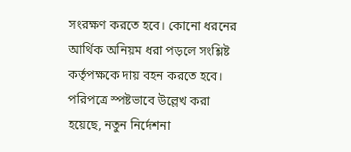সংরক্ষণ করতে হবে। কোনো ধরনের আর্থিক অনিয়ম ধরা পড়লে সংশ্লিষ্ট কর্তৃপক্ষকে দায় বহন করতে হবে।
পরিপত্রে স্পষ্টভাবে উল্লেখ করা হয়েছে, নতুন নির্দেশনা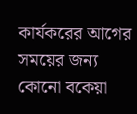কার্যকরের আগের সময়ের জন্য কোনো বকেয়া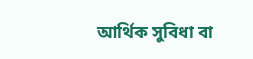আর্থিক সুবিধা বা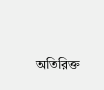অতিরিক্ত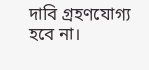দাবি গ্রহণযোগ্য হবে না।